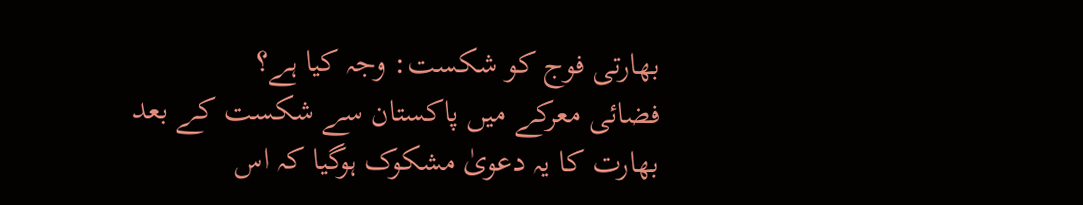بھارتی فوج کو شکست: وجہ کیا ہے؟
فضائی معرکے میں پاکستان سے شکست کے بعد بھارت کا یہ دعویٰ مشکوک ہوگیا کہ اس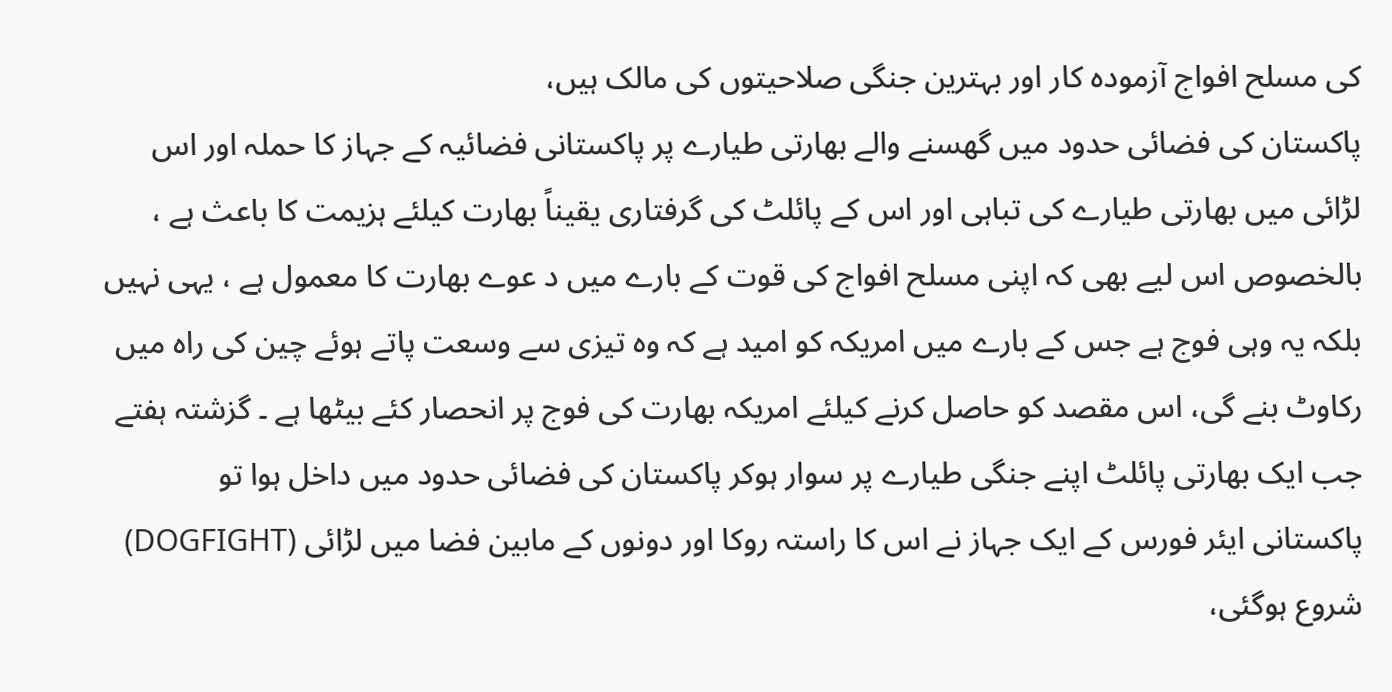کی مسلح افواج آزمودہ کار اور بہترین جنگی صلاحیتوں کی مالک ہیں،
پاکستان کی فضائی حدود میں گھسنے والے بھارتی طیارے پر پاکستانی فضائیہ کے جہاز کا حملہ اور اس لڑائی میں بھارتی طیارے کی تباہی اور اس کے پائلٹ کی گرفتاری یقیناً بھارت کیلئے ہزیمت کا باعث ہے ، بالخصوص اس لیے بھی کہ اپنی مسلح افواج کی قوت کے بارے میں د عوے بھارت کا معمول ہے ، یہی نہیں بلکہ یہ وہی فوج ہے جس کے بارے میں امریکہ کو امید ہے کہ وہ تیزی سے وسعت پاتے ہوئے چین کی راہ میں رکاوٹ بنے گی، اس مقصد کو حاصل کرنے کیلئے امریکہ بھارت کی فوج پر انحصار کئے بیٹھا ہے ۔ گزشتہ ہفتے جب ایک بھارتی پائلٹ اپنے جنگی طیارے پر سوار ہوکر پاکستان کی فضائی حدود میں داخل ہوا تو پاکستانی ایئر فورس کے ایک جہاز نے اس کا راستہ روکا اور دونوں کے مابین فضا میں لڑائی (DOGFIGHT) شروع ہوگئی،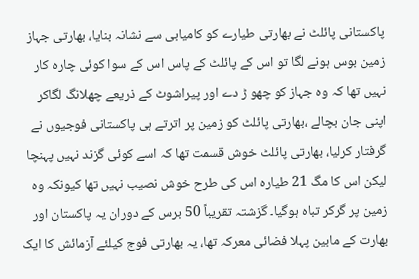پاکستانی پائلٹ نے بھارتی طیارے کو کامیابی سے نشانہ بنایا، بھارتی جہاز زمین بوس ہونے لگا تو اس کے پائلٹ کے پاس اس کے سوا کوئی چارہ کار نہیں تھا کہ وہ جہاز کو چھو ڑ دے اور پیراشوٹ کے ذریعے چھلانگ لگاکر اپنی جان بچالے ،بھارتی پائلٹ کو زمین پر اترتے ہی پاکستانی فوجیوں نے گرفتار کرلیا، بھارتی پائلٹ خوش قسمت تھا کہ اسے کوئی گزند نہیں پہنچا لیکن اس کا مگ 21 طیارہ اس کی طرح خوش نصیب نہیں تھا کیونکہ وہ زمین پر گرکر تباہ ہوگیا۔ گزشتہ تقریباً 50 برس کے دوران یہ پاکستان اور بھارت کے مابین پہلا فضائی معرکہ تھا، یہ بھارتی فوج کیلئے آزمائش کا ایک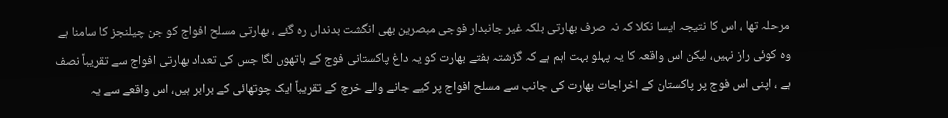مرحلہ تھا ، اس کا نتیجہ ایسا نکلا کہ نہ صرف بھارتی بلکہ غیر جانبدار فوجی مبصرین بھی انگشت بدنداں رہ گئے ، بھارتی مسلح افواج کو جن چیلنجز کا سامنا ہے وہ کوئی راز نہیں، لیکن اس واقعہ کا یہ پہلو بہت اہم ہے کہ گزشتہ ہفتے بھارت کو یہ داغ پاکستانی فوج کے ہاتھوں لگا جس کی تعداد بھارتی افواج سے تقریباً نصف ہے ، اپنی اس فوج پر پاکستان کے اخراجات بھارت کی جانب سے مسلح افواج پر کیے جانے والے خرچ کے تقریباً ایک چوتھائی کے برابر ہیں، اس واقعے سے یہ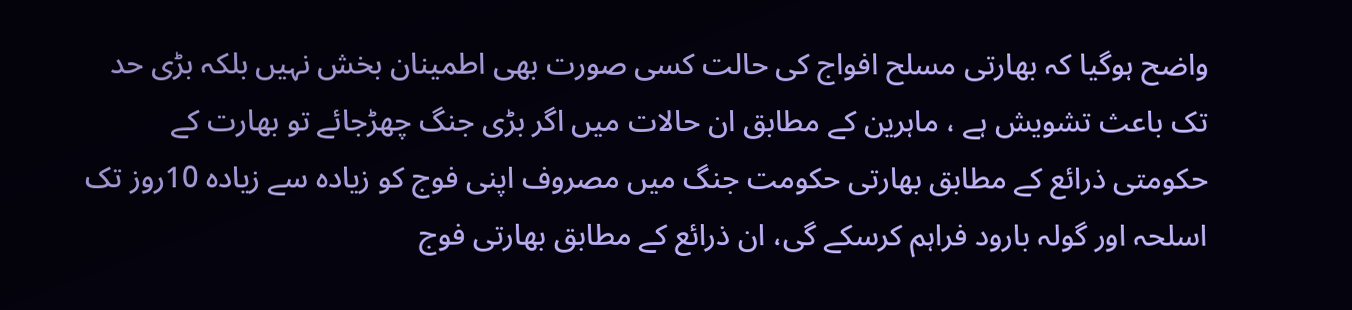واضح ہوگیا کہ بھارتی مسلح افواج کی حالت کسی صورت بھی اطمینان بخش نہیں بلکہ بڑی حد تک باعث تشویش ہے ، ماہرین کے مطابق ان حالات میں اگر بڑی جنگ چھڑجائے تو بھارت کے حکومتی ذرائع کے مطابق بھارتی حکومت جنگ میں مصروف اپنی فوج کو زیادہ سے زیادہ 10روز تک اسلحہ اور گولہ بارود فراہم کرسکے گی، ان ذرائع کے مطابق بھارتی فوج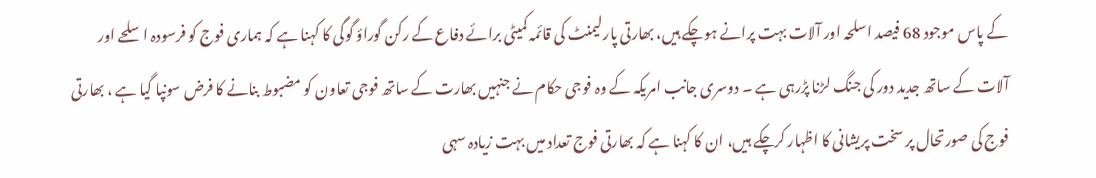کے پاس موجود 68 فیصد اسلحہ اور آلات بہت پرانے ہوچکے ہیں، بھارتی پارلیمنٹ کی قائمہ کمیٹی برائے دفاع کے رکن گوراؤ گوگی کا کہنا ہے کہ ہماری فوج کو فرسودہ اسلحے اور آلات کے ساتھ جدید دور کی جنگ لڑنا پڑرہی ہے ۔ دوسری جانب امریکہ کے وہ فوجی حکام نے جنہیں بھارت کے ساتھ فوجی تعاون کو مضبوط بنانے کا فرض سونپا گیا ہے ، بھارتی فوج کی صورتحال پر سخت پریشانی کا اظہار کرچکے ہیں، ان کا کہنا ہے کہ بھارتی فوج تعداد میں بہت زیادہ سہی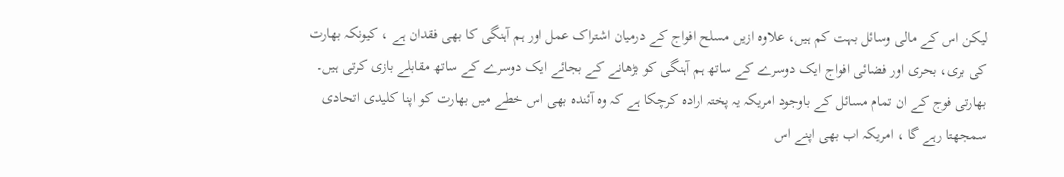لیکن اس کے مالی وسائل بہت کم ہیں، علاوہ ازیں مسلح افواج کے درمیان اشتراک عمل اور ہم آہنگی کا بھی فقدان ہے ، کیونکہ بھارت کی بری، بحری اور فضائی افواج ایک دوسرے کے ساتھ ہم آہنگی کو بڑھانے کے بجائے ایک دوسرے کے ساتھ مقابلے بازی کرتی ہیں۔ بھارتی فوج کے ان تمام مسائل کے باوجود امریکہ یہ پختہ ارادہ کرچکا ہے کہ وہ آئندہ بھی اس خطے میں بھارت کو اپنا کلیدی اتحادی سمجھتا رہے گا ، امریکہ اب بھی اپنے اس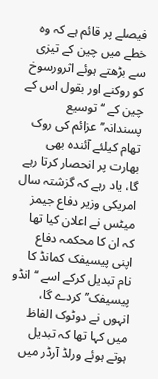فیصلے پر قائم ہے کہ وہ خطے میں چین کے تیزی سے بڑھتے ہوئے اثرورسوخ کو روکنے اور بقول اس کے چین کے ‘‘ توسیع پسندانہ’’ عزائم کی روک تھام کیلئے آئندہ بھی بھارت پر انحصار کرتا رہے گا، یاد رہے کہ گزشتہ سال امریکی وزیر دفاع جیمز میٹس نے اعلان کیا تھا کہ ان کا محکمہ دفاع اپنی پیسیفک کمانڈ کا نام تبدیل کرکے اسے ‘‘ انڈو پیسیفک’’ کردے گا، انہوں نے دوٹوک الفاظ میں کہا تھا کہ تبدیل ہوتے ہوئے ورلڈ آرڈر میں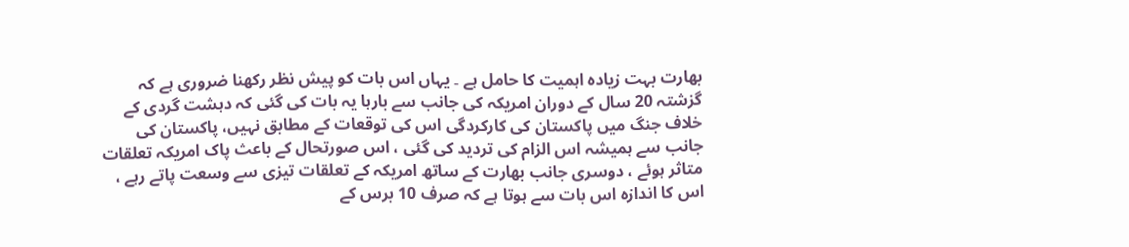بھارت بہت زیادہ اہمیت کا حامل ہے ۔ یہاں اس بات کو پیش نظر رکھنا ضروری ہے کہ گزشتہ 20 سال کے دوران امریکہ کی جانب سے بارہا یہ بات کی گئی کہ دہشت گردی کے خلاف جنگ میں پاکستان کی کارکردگی اس کی توقعات کے مطابق نہیں، پاکستان کی جانب سے ہمیشہ اس الزام کی تردید کی گئی ، اس صورتحال کے باعث پاک امریکہ تعلقات متاثر ہوئے ، دوسری جانب بھارت کے ساتھ امریکہ کے تعلقات تیزی سے وسعت پاتے رہے ، اس کا اندازہ اس بات سے ہوتا ہے کہ صرف 10 برس کے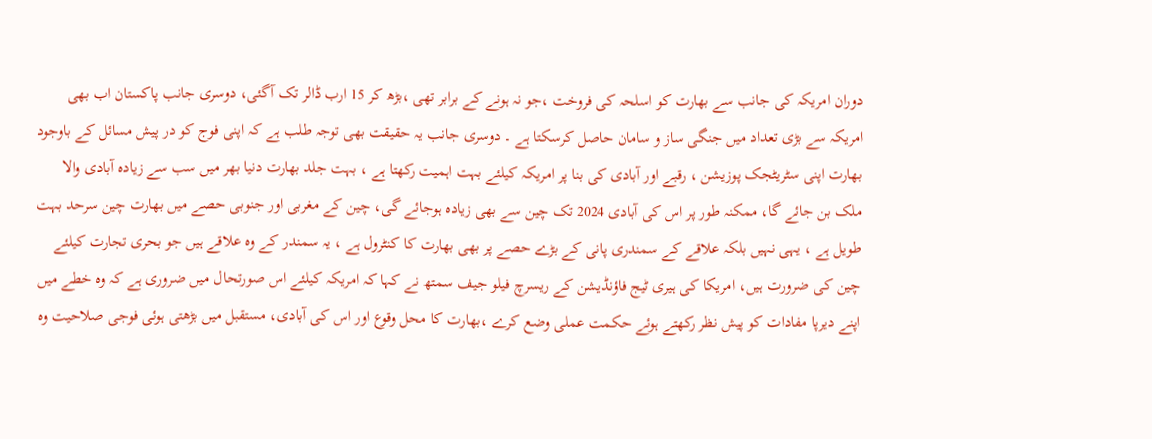دوران امریکہ کی جانب سے بھارت کو اسلحہ کی فروخت ،جو نہ ہونے کے برابر تھی ،بڑھ کر 15 ارب ڈالر تک آگئی، دوسری جانب پاکستان اب بھی امریکہ سے بڑی تعداد میں جنگی ساز و سامان حاصل کرسکتا ہے ۔ دوسری جانب یہ حقیقت بھی توجہ طلب ہے کہ اپنی فوج کو در پیش مسائل کے باوجود بھارت اپنی سٹریٹجک پوزیشن ، رقبے اور آبادی کی بنا پر امریکہ کیلئے بہت اہمیت رکھتا ہے ، بہت جلد بھارت دنیا بھر میں سب سے زیادہ آبادی والا ملک بن جائے گا، ممکنہ طور پر اس کی آبادی 2024 تک چین سے بھی زیادہ ہوجائے گی، چین کے مغربی اور جنوبی حصے میں بھارت چین سرحد بہت طویل ہے ، یہی نہیں بلکہ علاقے کے سمندری پانی کے بڑے حصے پر بھی بھارت کا کنٹرول ہے ، یہ سمندر کے وہ علاقے ہیں جو بحری تجارت کیلئے چین کی ضرورت ہیں، امریکا کی ہیری ٹیج فاؤنڈیشن کے ریسرچ فیلو جیف سمتھ نے کہا کہ امریکہ کیلئے اس صورتحال میں ضروری ہے کہ وہ خطے میں اپنے دیرپا مفادات کو پیش نظر رکھتے ہوئے حکمت عملی وضع کرے ،بھارت کا محل وقوع اور اس کی آبادی، مستقبل میں بڑھتی ہوئی فوجی صلاحیت وہ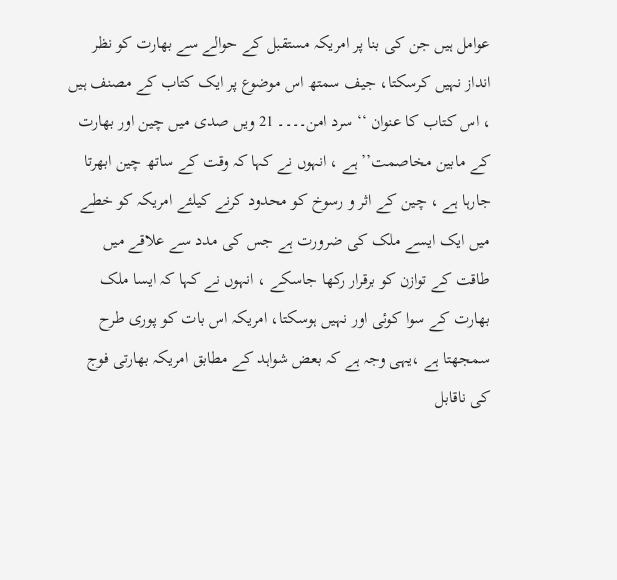عوامل ہیں جن کی بنا پر امریکہ مستقبل کے حوالے سے بھارت کو نظر انداز نہیں کرسکتا، جیف سمتھ اس موضوع پر ایک کتاب کے مصنف ہیں ، اس کتاب کا عنوان ‘‘ سرد امن۔۔۔۔ 21 ویں صدی میں چین اور بھارت کے مابین مخاصمت’’ ہے ، انہوں نے کہا کہ وقت کے ساتھ چین ابھرتا جارہا ہے ، چین کے اثر و رسوخ کو محدود کرنے کیلئے امریکہ کو خطے میں ایک ایسے ملک کی ضرورت ہے جس کی مدد سے علاقے میں طاقت کے توازن کو برقرار رکھا جاسکے ، انہوں نے کہا کہ ایسا ملک بھارت کے سوا کوئی اور نہیں ہوسکتا، امریکہ اس بات کو پوری طرح سمجھتا ہے ،یہی وجہ ہے کہ بعض شواہد کے مطابق امریکہ بھارتی فوج کی ناقابل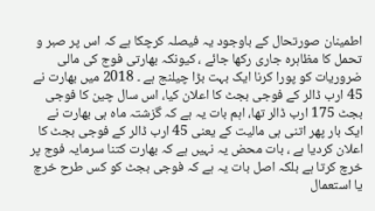اطمینان صورتحال کے باوجود یہ فیصلہ کرچکا ہے کہ اس پر صبر و تحمل کا مظاہرہ جاری رکھا جائے ، کیونکہ بھارتی فوج کی مالی ضروریات کو پورا کرنا ایک بہت بڑا چیلنج ہے ۔ 2018 میں بھارت نے 45 ارب ڈالر کے فوجی بجٹ کا اعلان کیا، اس سال چین کا فوجی بجٹ 175 ارب ڈالر تھا، اہم بات یہ ہے کہ گزشتہ ماہ ہی بھارت نے ایک بار پھر اتنی ہی مالیت کے یعنی 45 ارب ڈالر کے فوجی بجٹ کا اعلان کردیا ہے ، بات محض یہ نہیں ہے کہ بھارت کتنا سرمایہ فوج پر خرچ کرتا ہے بلکہ اصل بات یہ ہے کہ فوجی بجٹ کو کس طرح خرچ یا استعمال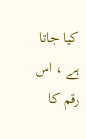کیا جاتا ہے ، اس رقم کا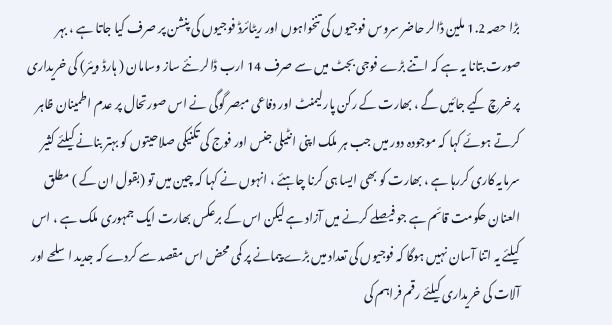بڑا حصہ 1.2 ملین ڈالر حاضر سروس فوجیوں کی تنخواہوں اور ریٹائرڈ فوجیوں کی پنشن پر صرف کیا جاتا ہے ، بہر صورت بتانا یہ ہے کہ اتنے بڑے فوجی بجٹ میں سے صرف 14 ارب ڈالر نئے ساز وسامان ( ہارڈ ویئر) کی خریداری پر خرچ کیے جائیں گے ، بھارت کے رکن پارلیمنٹ اور دفاعی مبصر گوگی نے اس صورتحال پر عدم اطمینان ظاہر کرتے ہوئے کہا کہ موجودہ دور میں جب ہر ملک اپنی انٹیلی جنس اور فوج کی تکنیکی صلاحیتوں کو بہتر بنانے کیلئے کثیر سرمایہ کاری کررہا ہے ، بھارت کو بھی ایسا ہی کرنا چاہئے ، انہوں نے کہا کہ چین میں تو (بقول ان کے ) مطلق العنان حکومت قائم ہے جو فیصلے کرنے میں آزاد ہے لیکن اس کے برعکس بھارت ایک جمہوری ملک ہے ، اس کیلئے یہ اتنا آسان نہیں ہوگا کہ فوجیوں کی تعداد میں بڑے پیمانے پر کمی محض اس مقصد سے کردے کہ جدید اسلحے اور آلات کی خریداری کیلئے رقم فراہم کی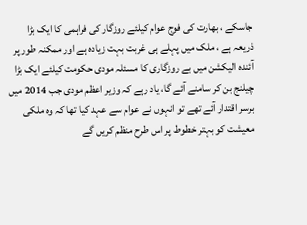جاسکے ، بھارت کی فوج عوام کیلئے روزگار کی فراہمی کا ایک بڑا ذریعہ ہے ، ملک میں پہلے ہی غربت بہت زیادہ ہے اور ممکنہ طور پر آئندہ الیکشن میں بے روزگاری کا مسئلہ مودی حکومت کیلئے ایک بڑا چیلنج بن کر سامنے آئے گا، یاد رہے کہ وزیر اعظم مودی جب 2014 میں برسر اقتدار آئے تھے تو انہوں نے عوام سے عہد کیا تھا کہ وہ ملکی معیشت کو بہتر خطوط پر اس طرح منظم کریں گے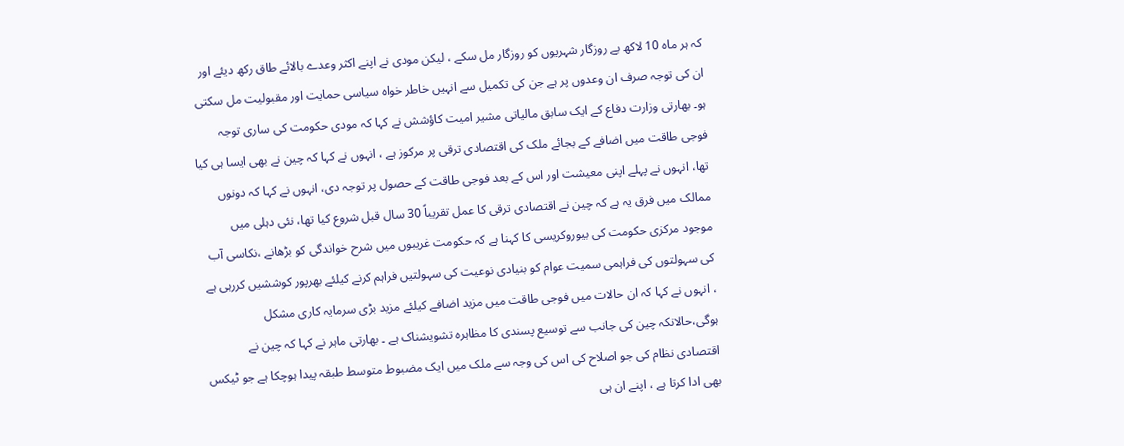کہ ہر ماہ 10 لاکھ بے روزگار شہریوں کو روزگار مل سکے ، لیکن مودی نے اپنے اکثر وعدے بالائے طاق رکھ دیئے اور ان کی توجہ صرف ان وعدوں پر ہے جن کی تکمیل سے انہیں خاطر خواہ سیاسی حمایت اور مقبولیت مل سکتی ہو۔ بھارتی وزارت دفاع کے ایک سابق مالیاتی مشیر امیت کاؤشش نے کہا کہ مودی حکومت کی ساری توجہ فوجی طاقت میں اضافے کے بجائے ملک کی اقتصادی ترقی پر مرکوز ہے ، انہوں نے کہا کہ چین نے بھی ایسا ہی کیا تھا، انہوں نے پہلے اپنی معیشت اور اس کے بعد فوجی طاقت کے حصول پر توجہ دی، انہوں نے کہا کہ دونوں ممالک میں فرق یہ ہے کہ چین نے اقتصادی ترقی کا عمل تقریباً 30 سال قبل شروع کیا تھا، نئی دہلی میں موجود مرکزی حکومت کی بیوروکریسی کا کہنا ہے کہ حکومت غریبوں میں شرح خواندگی کو بڑھانے ،نکاسی آب کی سہولتوں کی فراہمی سمیت عوام کو بنیادی نوعیت کی سہولتیں فراہم کرنے کیلئے بھرپور کوششیں کررہی ہے ، انہوں نے کہا کہ ان حالات میں فوجی طاقت میں مزید اضافے کیلئے مزید بڑی سرمایہ کاری مشکل ہوگی،حالانکہ چین کی جانب سے توسیع پسندی کا مظاہرہ تشویشناک ہے ۔ بھارتی ماہر نے کہا کہ چین نے اقتصادی نظام کی جو اصلاح کی اس کی وجہ سے ملک میں ایک مضبوط متوسط طبقہ پیدا ہوچکا ہے جو ٹیکس بھی ادا کرتا ہے ، اپنے ان ہی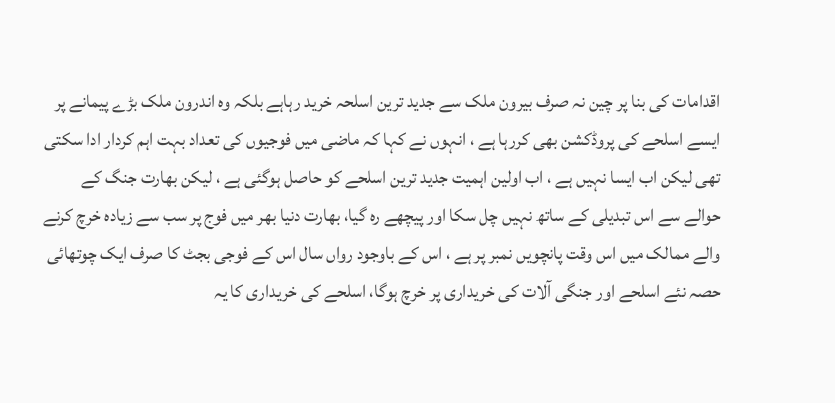اقدامات کی بنا پر چین نہ صرف بیرون ملک سے جدید ترین اسلحہ خرید رہاہے بلکہ وہ اندرون ملک بڑے پیمانے پر ایسے اسلحے کی پروڈکشن بھی کررہا ہے ، انہوں نے کہا کہ ماضی میں فوجیوں کی تعداد بہت اہم کردار ادا سکتی تھی لیکن اب ایسا نہیں ہے ، اب اولین اہمیت جدید ترین اسلحے کو حاصل ہوگئی ہے ، لیکن بھارت جنگ کے حوالے سے اس تبدیلی کے ساتھ نہیں چل سکا اور پیچھے رہ گیا، بھارت دنیا بھر میں فوج پر سب سے زیادہ خرچ کرنے والے ممالک میں اس وقت پانچویں نمبر پر ہے ، اس کے باوجود رواں سال اس کے فوجی بجٹ کا صرف ایک چوتھائی حصہ نئے اسلحے اور جنگی آلات کی خریداری پر خرچ ہوگا، اسلحے کی خریداری کا یہ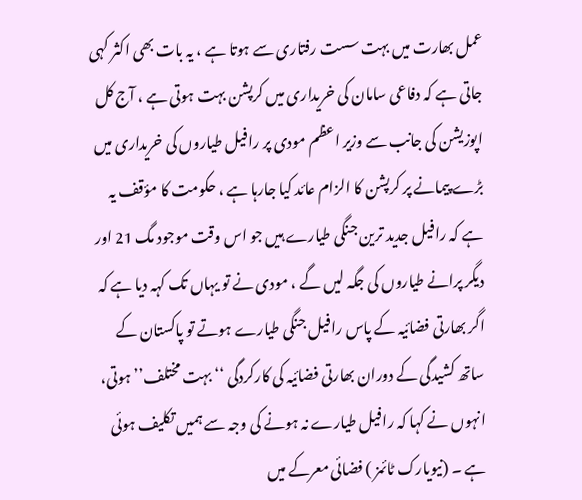عمل بھارت میں بہت سست رفتاری سے ہوتا ہے ، یہ بات بھی اکثر کہی جاتی ہے کہ دفاعی سامان کی خریداری میں کرپشن بہت ہوتی ہے ، آج کل اپوزیشن کی جانب سے وزیر اعظم مودی پر رافیل طیاروں کی خریداری میں بڑے پیمانے پر کرپشن کا الزام عائد کیا جارہا ہے ، حکومت کا مؤقف یہ ہے کہ رافیل جدید ترین جنگی طیارے ہیں جو اس وقت موجود مگ 21 اور دیگر پرانے طیاروں کی جگہ لیں گے ، مودی نے تو یہاں تک کہہ دیا ہے کہ اگر بھارتی فضائیہ کے پاس رافیل جنگی طیارے ہوتے تو پاکستان کے ساتھ کشیدگی کے دوران بھارتی فضائیہ کی کارکردگی ‘‘ بہت مختلف’’ ہوتی، انہوں نے کہا کہ رافیل طیارے نہ ہونے کی وجہ سے ہمیں تکلیف ہوئی ہے ۔ (نیویارک ٹائمز ) فضائی معرکے میں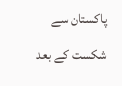پاکستان سے شکست کے بعد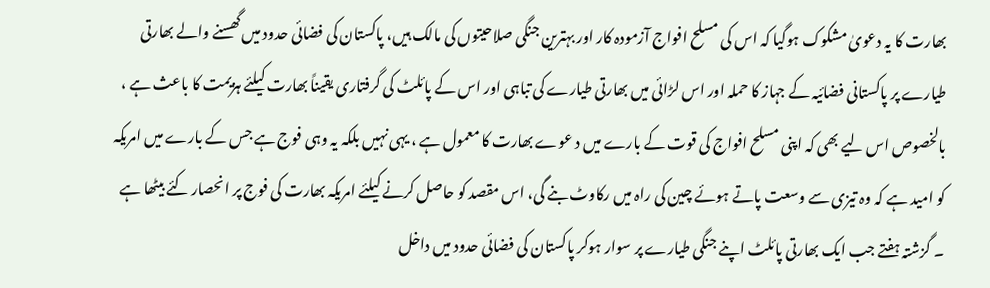بھارت کا یہ دعویٰ مشکوک ہوگیا کہ اس کی مسلح افواج آزمودہ کار اور بہترین جنگی صلاحیتوں کی مالک ہیں، پاکستان کی فضائی حدود میں گھسنے والے بھارتی طیارے پر پاکستانی فضائیہ کے جہاز کا حملہ اور اس لڑائی میں بھارتی طیارے کی تباہی اور اس کے پائلٹ کی گرفتاری یقیناً بھارت کیلئے ہزیمت کا باعث ہے ، بالخصوص اس لیے بھی کہ اپنی مسلح افواج کی قوت کے بارے میں د عوے بھارت کا معمول ہے ، یہی نہیں بلکہ یہ وہی فوج ہے جس کے بارے میں امریکہ کو امید ہے کہ وہ تیزی سے وسعت پاتے ہوئے چین کی راہ میں رکاوٹ بنے گی، اس مقصد کو حاصل کرنے کیلئے امریکہ بھارت کی فوج پر انحصار کئے بیٹھا ہے ۔ گزشتہ ہفتے جب ایک بھارتی پائلٹ اپنے جنگی طیارے پر سوار ہوکر پاکستان کی فضائی حدود میں داخل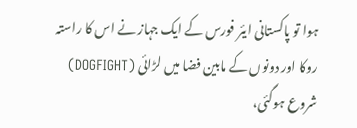ہوا تو پاکستانی ایئر فورس کے ایک جہاز نے اس کا راستہ روکا اور دونوں کے مابین فضا میں لڑائی (DOGFIGHT) شروع ہوگئی،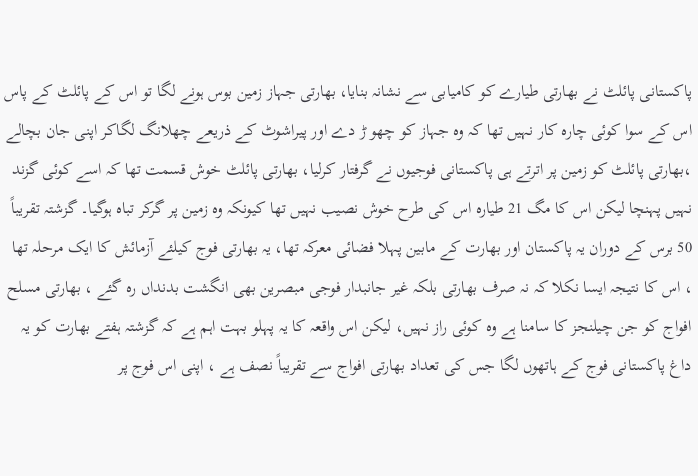پاکستانی پائلٹ نے بھارتی طیارے کو کامیابی سے نشانہ بنایا، بھارتی جہاز زمین بوس ہونے لگا تو اس کے پائلٹ کے پاس اس کے سوا کوئی چارہ کار نہیں تھا کہ وہ جہاز کو چھو ڑ دے اور پیراشوٹ کے ذریعے چھلانگ لگاکر اپنی جان بچالے ،بھارتی پائلٹ کو زمین پر اترتے ہی پاکستانی فوجیوں نے گرفتار کرلیا، بھارتی پائلٹ خوش قسمت تھا کہ اسے کوئی گزند نہیں پہنچا لیکن اس کا مگ 21 طیارہ اس کی طرح خوش نصیب نہیں تھا کیونکہ وہ زمین پر گرکر تباہ ہوگیا۔ گزشتہ تقریباً 50 برس کے دوران یہ پاکستان اور بھارت کے مابین پہلا فضائی معرکہ تھا، یہ بھارتی فوج کیلئے آزمائش کا ایک مرحلہ تھا ، اس کا نتیجہ ایسا نکلا کہ نہ صرف بھارتی بلکہ غیر جانبدار فوجی مبصرین بھی انگشت بدنداں رہ گئے ، بھارتی مسلح افواج کو جن چیلنجز کا سامنا ہے وہ کوئی راز نہیں، لیکن اس واقعہ کا یہ پہلو بہت اہم ہے کہ گزشتہ ہفتے بھارت کو یہ داغ پاکستانی فوج کے ہاتھوں لگا جس کی تعداد بھارتی افواج سے تقریباً نصف ہے ، اپنی اس فوج پر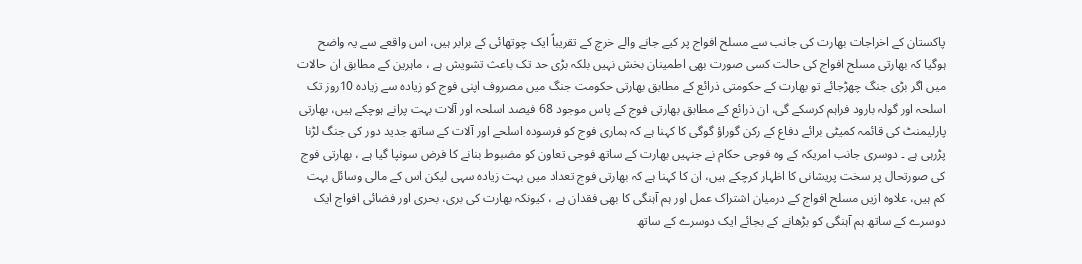پاکستان کے اخراجات بھارت کی جانب سے مسلح افواج پر کیے جانے والے خرچ کے تقریباً ایک چوتھائی کے برابر ہیں، اس واقعے سے یہ واضح ہوگیا کہ بھارتی مسلح افواج کی حالت کسی صورت بھی اطمینان بخش نہیں بلکہ بڑی حد تک باعث تشویش ہے ، ماہرین کے مطابق ان حالات میں اگر بڑی جنگ چھڑجائے تو بھارت کے حکومتی ذرائع کے مطابق بھارتی حکومت جنگ میں مصروف اپنی فوج کو زیادہ سے زیادہ 10روز تک اسلحہ اور گولہ بارود فراہم کرسکے گی، ان ذرائع کے مطابق بھارتی فوج کے پاس موجود 68 فیصد اسلحہ اور آلات بہت پرانے ہوچکے ہیں، بھارتی پارلیمنٹ کی قائمہ کمیٹی برائے دفاع کے رکن گوراؤ گوگی کا کہنا ہے کہ ہماری فوج کو فرسودہ اسلحے اور آلات کے ساتھ جدید دور کی جنگ لڑنا پڑرہی ہے ۔ دوسری جانب امریکہ کے وہ فوجی حکام نے جنہیں بھارت کے ساتھ فوجی تعاون کو مضبوط بنانے کا فرض سونپا گیا ہے ، بھارتی فوج کی صورتحال پر سخت پریشانی کا اظہار کرچکے ہیں، ان کا کہنا ہے کہ بھارتی فوج تعداد میں بہت زیادہ سہی لیکن اس کے مالی وسائل بہت کم ہیں، علاوہ ازیں مسلح افواج کے درمیان اشتراک عمل اور ہم آہنگی کا بھی فقدان ہے ، کیونکہ بھارت کی بری، بحری اور فضائی افواج ایک دوسرے کے ساتھ ہم آہنگی کو بڑھانے کے بجائے ایک دوسرے کے ساتھ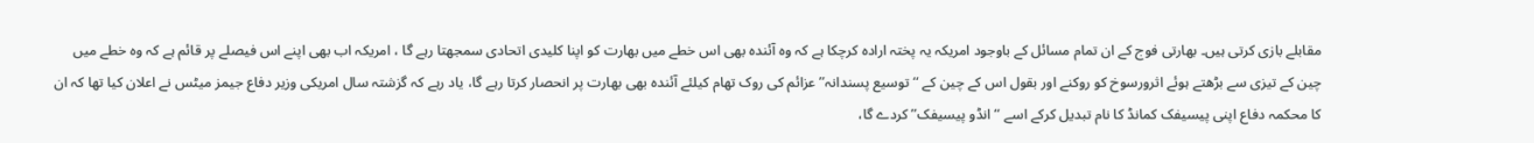مقابلے بازی کرتی ہیں۔ بھارتی فوج کے ان تمام مسائل کے باوجود امریکہ یہ پختہ ارادہ کرچکا ہے کہ وہ آئندہ بھی اس خطے میں بھارت کو اپنا کلیدی اتحادی سمجھتا رہے گا ، امریکہ اب بھی اپنے اس فیصلے پر قائم ہے کہ وہ خطے میں چین کے تیزی سے بڑھتے ہوئے اثرورسوخ کو روکنے اور بقول اس کے چین کے ‘‘ توسیع پسندانہ’’ عزائم کی روک تھام کیلئے آئندہ بھی بھارت پر انحصار کرتا رہے گا، یاد رہے کہ گزشتہ سال امریکی وزیر دفاع جیمز میٹس نے اعلان کیا تھا کہ ان کا محکمہ دفاع اپنی پیسیفک کمانڈ کا نام تبدیل کرکے اسے ‘‘ انڈو پیسیفک’’ کردے گا،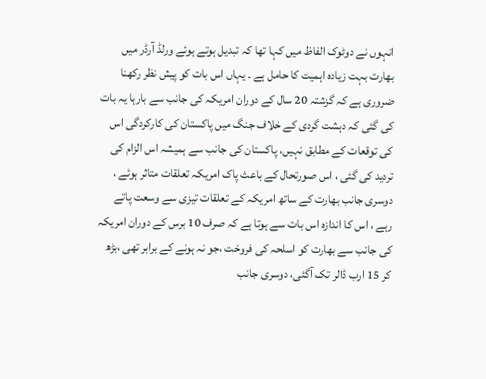انہوں نے دوٹوک الفاظ میں کہا تھا کہ تبدیل ہوتے ہوئے ورلڈ آرڈر میں بھارت بہت زیادہ اہمیت کا حامل ہے ۔ یہاں اس بات کو پیش نظر رکھنا ضروری ہے کہ گزشتہ 20 سال کے دوران امریکہ کی جانب سے بارہا یہ بات کی گئی کہ دہشت گردی کے خلاف جنگ میں پاکستان کی کارکردگی اس کی توقعات کے مطابق نہیں، پاکستان کی جانب سے ہمیشہ اس الزام کی تردید کی گئی ، اس صورتحال کے باعث پاک امریکہ تعلقات متاثر ہوئے ، دوسری جانب بھارت کے ساتھ امریکہ کے تعلقات تیزی سے وسعت پاتے رہے ، اس کا اندازہ اس بات سے ہوتا ہے کہ صرف 10 برس کے دوران امریکہ کی جانب سے بھارت کو اسلحہ کی فروخت ،جو نہ ہونے کے برابر تھی ،بڑھ کر 15 ارب ڈالر تک آگئی، دوسری جانب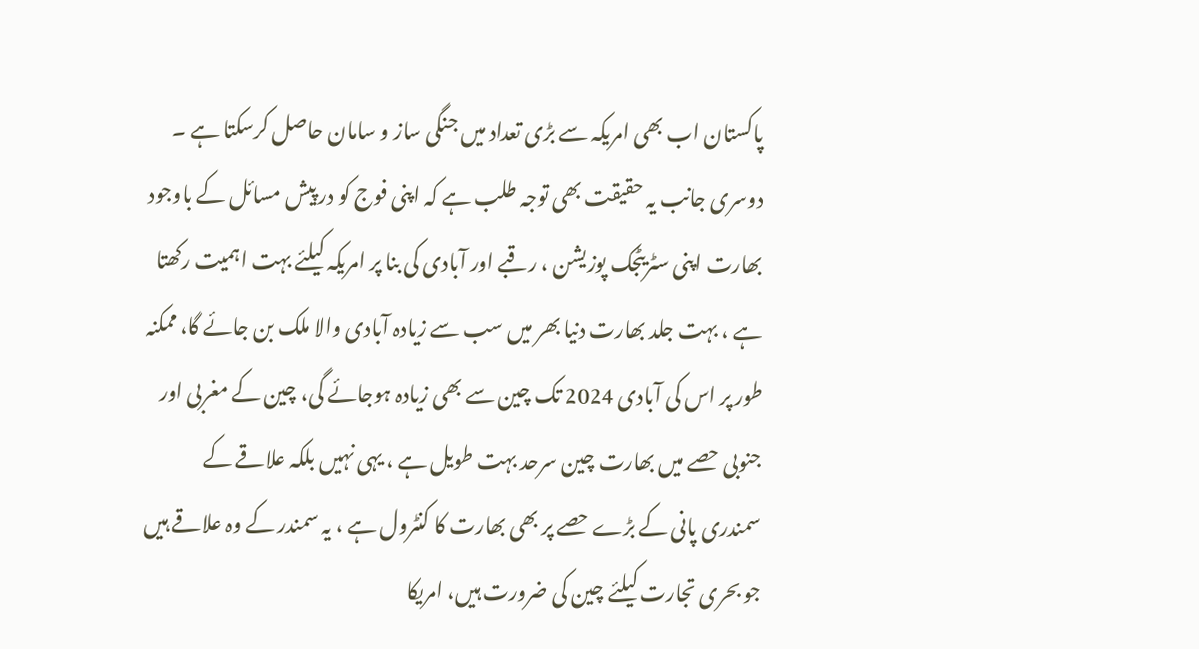پاکستان اب بھی امریکہ سے بڑی تعداد میں جنگی ساز و سامان حاصل کرسکتا ہے ۔ دوسری جانب یہ حقیقت بھی توجہ طلب ہے کہ اپنی فوج کو در پیش مسائل کے باوجود بھارت اپنی سٹریٹجک پوزیشن ، رقبے اور آبادی کی بنا پر امریکہ کیلئے بہت اہمیت رکھتا ہے ، بہت جلد بھارت دنیا بھر میں سب سے زیادہ آبادی والا ملک بن جائے گا، ممکنہ طور پر اس کی آبادی 2024 تک چین سے بھی زیادہ ہوجائے گی، چین کے مغربی اور جنوبی حصے میں بھارت چین سرحد بہت طویل ہے ، یہی نہیں بلکہ علاقے کے سمندری پانی کے بڑے حصے پر بھی بھارت کا کنٹرول ہے ، یہ سمندر کے وہ علاقے ہیں جو بحری تجارت کیلئے چین کی ضرورت ہیں، امریکا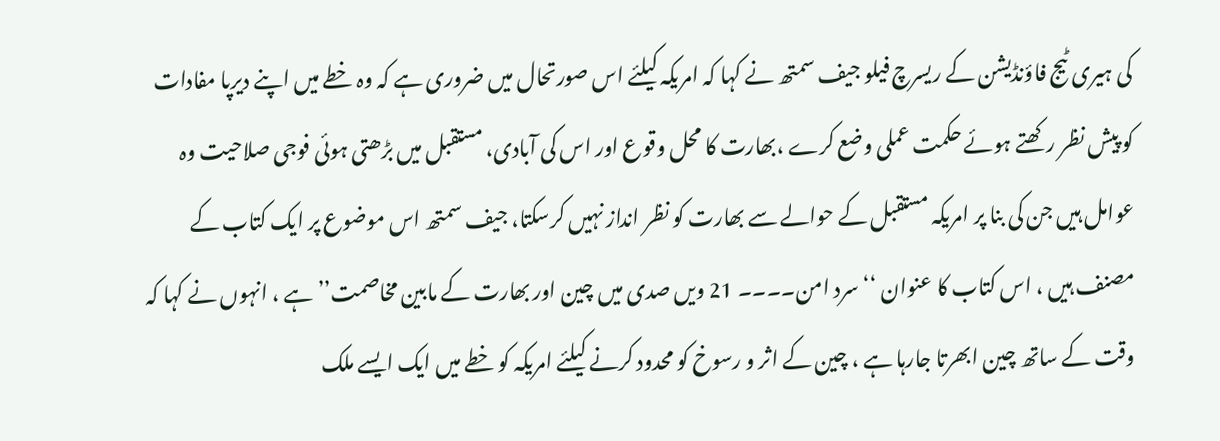کی ہیری ٹیج فاؤنڈیشن کے ریسرچ فیلو جیف سمتھ نے کہا کہ امریکہ کیلئے اس صورتحال میں ضروری ہے کہ وہ خطے میں اپنے دیرپا مفادات کو پیش نظر رکھتے ہوئے حکمت عملی وضع کرے ،بھارت کا محل وقوع اور اس کی آبادی، مستقبل میں بڑھتی ہوئی فوجی صلاحیت وہ عوامل ہیں جن کی بنا پر امریکہ مستقبل کے حوالے سے بھارت کو نظر انداز نہیں کرسکتا، جیف سمتھ اس موضوع پر ایک کتاب کے مصنف ہیں ، اس کتاب کا عنوان ‘‘ سرد امن۔۔۔۔ 21 ویں صدی میں چین اور بھارت کے مابین مخاصمت’’ ہے ، انہوں نے کہا کہ وقت کے ساتھ چین ابھرتا جارہا ہے ، چین کے اثر و رسوخ کو محدود کرنے کیلئے امریکہ کو خطے میں ایک ایسے ملک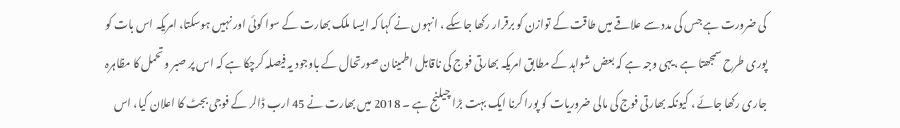کی ضرورت ہے جس کی مدد سے علاقے میں طاقت کے توازن کو برقرار رکھا جاسکے ، انہوں نے کہا کہ ایسا ملک بھارت کے سوا کوئی اور نہیں ہوسکتا، امریکہ اس بات کو پوری طرح سمجھتا ہے ،یہی وجہ ہے کہ بعض شواہد کے مطابق امریکہ بھارتی فوج کی ناقابل اطمینان صورتحال کے باوجود یہ فیصلہ کرچکا ہے کہ اس پر صبر و تحمل کا مظاہرہ جاری رکھا جائے ، کیونکہ بھارتی فوج کی مالی ضروریات کو پورا کرنا ایک بہت بڑا چیلنج ہے ۔ 2018 میں بھارت نے 45 ارب ڈالر کے فوجی بجٹ کا اعلان کیا، اس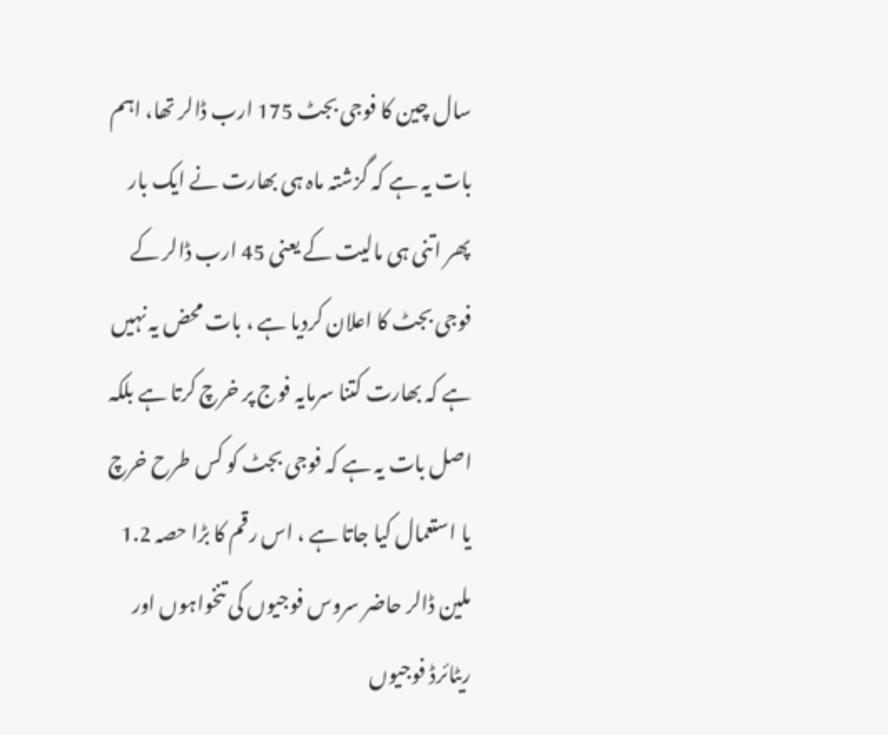سال چین کا فوجی بجٹ 175 ارب ڈالر تھا، اہم بات یہ ہے کہ گزشتہ ماہ ہی بھارت نے ایک بار پھر اتنی ہی مالیت کے یعنی 45 ارب ڈالر کے فوجی بجٹ کا اعلان کردیا ہے ، بات محض یہ نہیں ہے کہ بھارت کتنا سرمایہ فوج پر خرچ کرتا ہے بلکہ اصل بات یہ ہے کہ فوجی بجٹ کو کس طرح خرچ یا استعمال کیا جاتا ہے ، اس رقم کا بڑا حصہ 1.2 ملین ڈالر حاضر سروس فوجیوں کی تنخواہوں اور ریٹائرڈ فوجیوں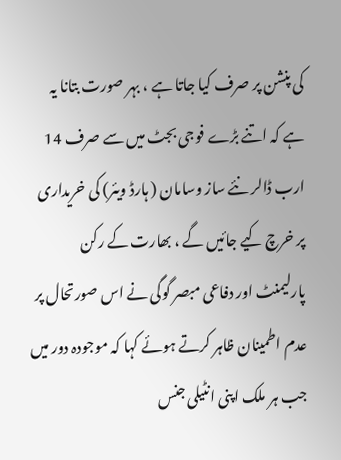کی پنشن پر صرف کیا جاتا ہے ، بہر صورت بتانا یہ ہے کہ اتنے بڑے فوجی بجٹ میں سے صرف 14 ارب ڈالر نئے ساز وسامان ( ہارڈ ویئر) کی خریداری پر خرچ کیے جائیں گے ، بھارت کے رکن پارلیمنٹ اور دفاعی مبصر گوگی نے اس صورتحال پر عدم اطمینان ظاہر کرتے ہوئے کہا کہ موجودہ دور میں جب ہر ملک اپنی انٹیلی جنس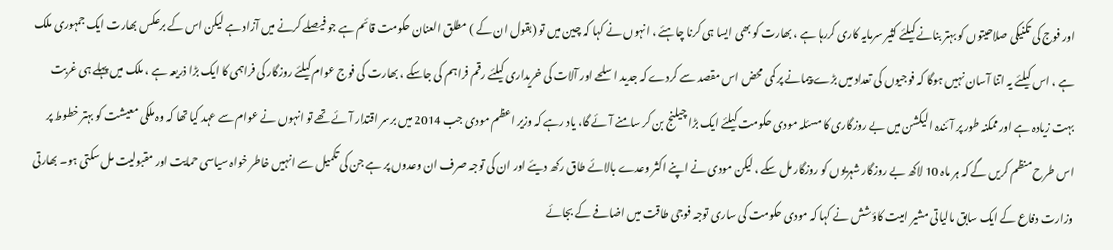اور فوج کی تکنیکی صلاحیتوں کو بہتر بنانے کیلئے کثیر سرمایہ کاری کررہا ہے ، بھارت کو بھی ایسا ہی کرنا چاہئے ، انہوں نے کہا کہ چین میں تو (بقول ان کے ) مطلق العنان حکومت قائم ہے جو فیصلے کرنے میں آزاد ہے لیکن اس کے برعکس بھارت ایک جمہوری ملک ہے ، اس کیلئے یہ اتنا آسان نہیں ہوگا کہ فوجیوں کی تعداد میں بڑے پیمانے پر کمی محض اس مقصد سے کردے کہ جدید اسلحے اور آلات کی خریداری کیلئے رقم فراہم کی جاسکے ، بھارت کی فوج عوام کیلئے روزگار کی فراہمی کا ایک بڑا ذریعہ ہے ، ملک میں پہلے ہی غربت بہت زیادہ ہے اور ممکنہ طور پر آئندہ الیکشن میں بے روزگاری کا مسئلہ مودی حکومت کیلئے ایک بڑا چیلنج بن کر سامنے آئے گا، یاد رہے کہ وزیر اعظم مودی جب 2014 میں برسر اقتدار آئے تھے تو انہوں نے عوام سے عہد کیا تھا کہ وہ ملکی معیشت کو بہتر خطوط پر اس طرح منظم کریں گے کہ ہر ماہ 10 لاکھ بے روزگار شہریوں کو روزگار مل سکے ، لیکن مودی نے اپنے اکثر وعدے بالائے طاق رکھ دیئے اور ان کی توجہ صرف ان وعدوں پر ہے جن کی تکمیل سے انہیں خاطر خواہ سیاسی حمایت اور مقبولیت مل سکتی ہو۔ بھارتی وزارت دفاع کے ایک سابق مالیاتی مشیر امیت کاؤشش نے کہا کہ مودی حکومت کی ساری توجہ فوجی طاقت میں اضافے کے بجائے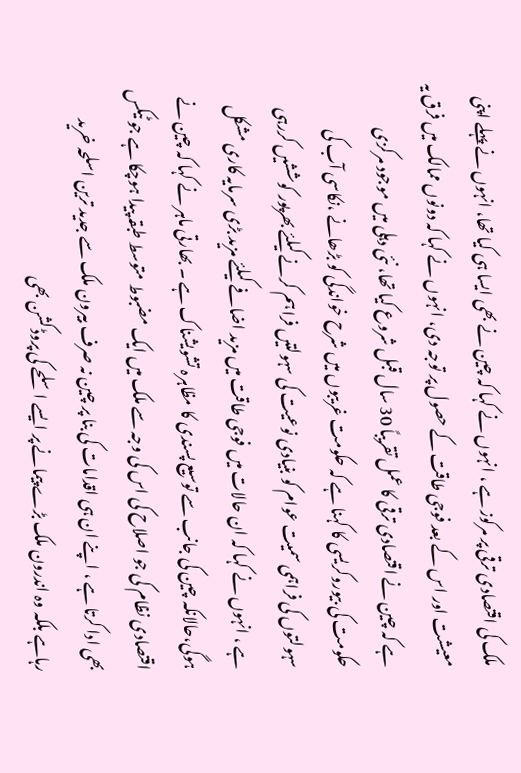ملک کی اقتصادی ترقی پر مرکوز ہے ، انہوں نے کہا کہ چین نے بھی ایسا ہی کیا تھا، انہوں نے پہلے اپنی معیشت اور اس کے بعد فوجی طاقت کے حصول پر توجہ دی، انہوں نے کہا کہ دونوں ممالک میں فرق یہ ہے کہ چین نے اقتصادی ترقی کا عمل تقریباً 30 سال قبل شروع کیا تھا، نئی دہلی میں موجود مرکزی حکومت کی بیوروکریسی کا کہنا ہے کہ حکومت غریبوں میں شرح خواندگی کو بڑھانے ،نکاسی آب کی سہولتوں کی فراہمی سمیت عوام کو بنیادی نوعیت کی سہولتیں فراہم کرنے کیلئے بھرپور کوششیں کررہی ہے ، انہوں نے کہا کہ ان حالات میں فوجی طاقت میں مزید اضافے کیلئے مزید بڑی سرمایہ کاری مشکل ہوگی،حالانکہ چین کی جانب سے توسیع پسندی کا مظاہرہ تشویشناک ہے ۔ بھارتی ماہر نے کہا کہ چین نے اقتصادی نظام کی جو اصلاح کی اس کی وجہ سے ملک میں ایک مضبوط متوسط طبقہ پیدا ہوچکا ہے جو ٹیکس بھی ادا کرتا ہے ، اپنے ان ہی اقدامات کی بنا پر چین نہ صرف بیرون ملک سے جدید ترین اسلحہ خرید رہاہے بلکہ وہ اندرون ملک بڑے پیمانے پر ایسے اسلحے کی پروڈکشن بھی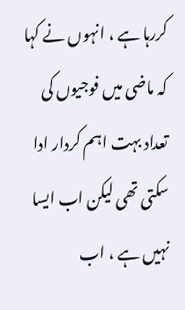کررہا ہے ، انہوں نے کہا کہ ماضی میں فوجیوں کی تعداد بہت اہم کردار ادا سکتی تھی لیکن اب ایسا نہیں ہے ، اب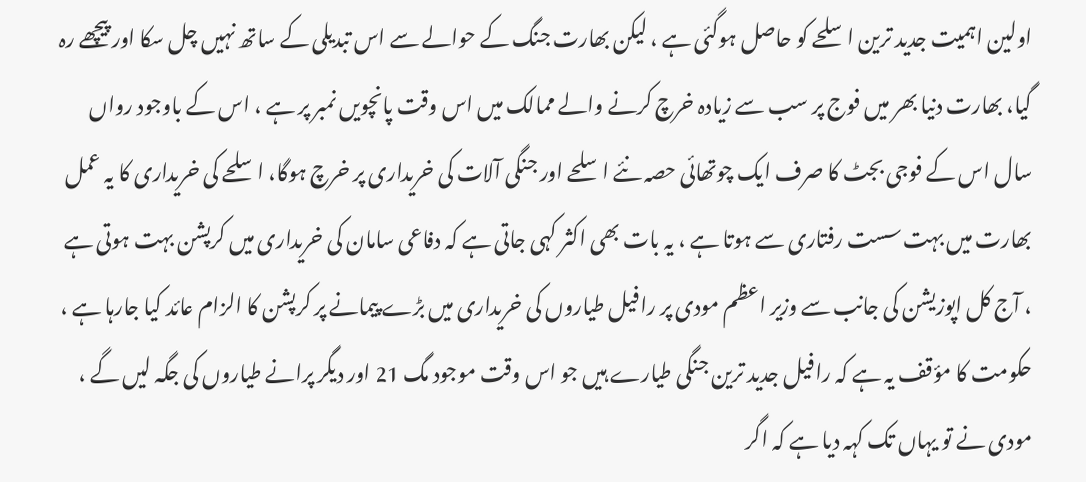اولین اہمیت جدید ترین اسلحے کو حاصل ہوگئی ہے ، لیکن بھارت جنگ کے حوالے سے اس تبدیلی کے ساتھ نہیں چل سکا اور پیچھے رہ گیا، بھارت دنیا بھر میں فوج پر سب سے زیادہ خرچ کرنے والے ممالک میں اس وقت پانچویں نمبر پر ہے ، اس کے باوجود رواں سال اس کے فوجی بجٹ کا صرف ایک چوتھائی حصہ نئے اسلحے اور جنگی آلات کی خریداری پر خرچ ہوگا، اسلحے کی خریداری کا یہ عمل بھارت میں بہت سست رفتاری سے ہوتا ہے ، یہ بات بھی اکثر کہی جاتی ہے کہ دفاعی سامان کی خریداری میں کرپشن بہت ہوتی ہے ، آج کل اپوزیشن کی جانب سے وزیر اعظم مودی پر رافیل طیاروں کی خریداری میں بڑے پیمانے پر کرپشن کا الزام عائد کیا جارہا ہے ، حکومت کا مؤقف یہ ہے کہ رافیل جدید ترین جنگی طیارے ہیں جو اس وقت موجود مگ 21 اور دیگر پرانے طیاروں کی جگہ لیں گے ، مودی نے تو یہاں تک کہہ دیا ہے کہ اگر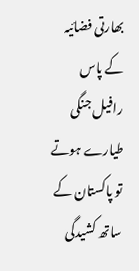بھارتی فضائیہ کے پاس رافیل جنگی طیارے ہوتے تو پاکستان کے ساتھ کشیدگی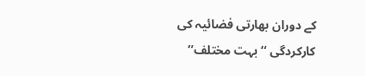کے دوران بھارتی فضائیہ کی کارکردگی ‘‘ بہت مختلف’’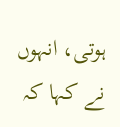ہوتی، انہوں نے کہا کہ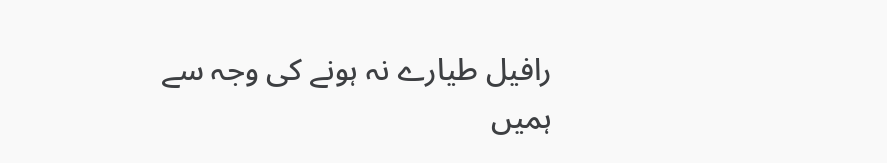رافیل طیارے نہ ہونے کی وجہ سے ہمیں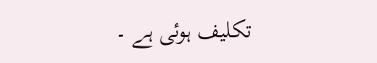تکلیف ہوئی ہے ۔